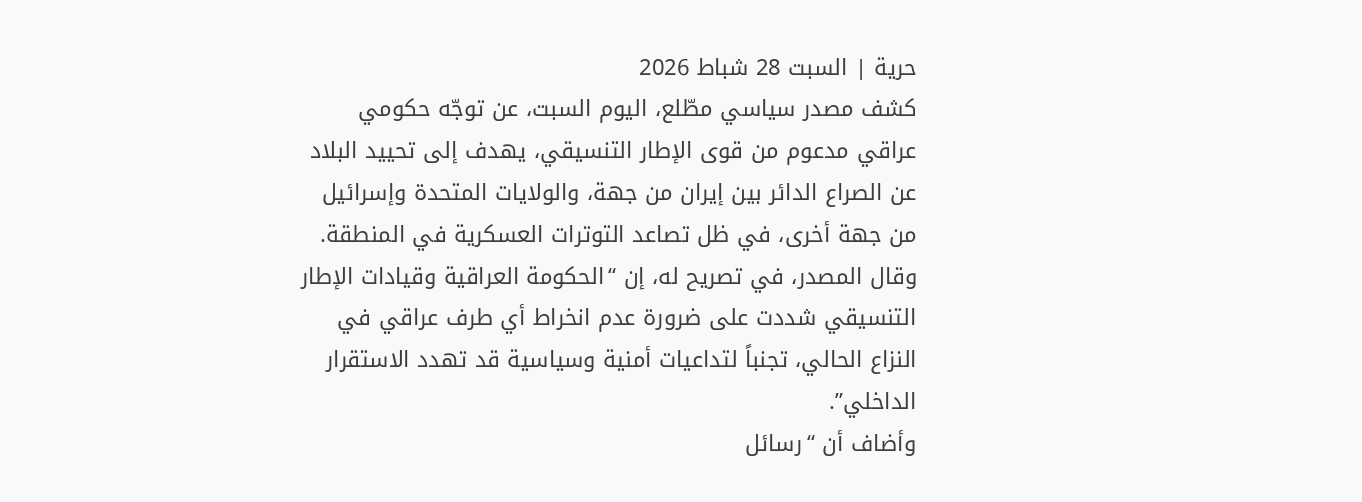حرية | السبت 28 شباط 2026
كشف مصدر سياسي مطّلع، اليوم السبت، عن توجّه حكومي عراقي مدعوم من قوى الإطار التنسيقي، يهدف إلى تحييد البلاد عن الصراع الدائر بين إيران من جهة، والولايات المتحدة وإسرائيل من جهة أخرى، في ظل تصاعد التوترات العسكرية في المنطقة.
وقال المصدر، في تصريح له، إن “الحكومة العراقية وقيادات الإطار التنسيقي شددت على ضرورة عدم انخراط أي طرف عراقي في النزاع الحالي، تجنباً لتداعيات أمنية وسياسية قد تهدد الاستقرار الداخلي”.
وأضاف أن “رسائل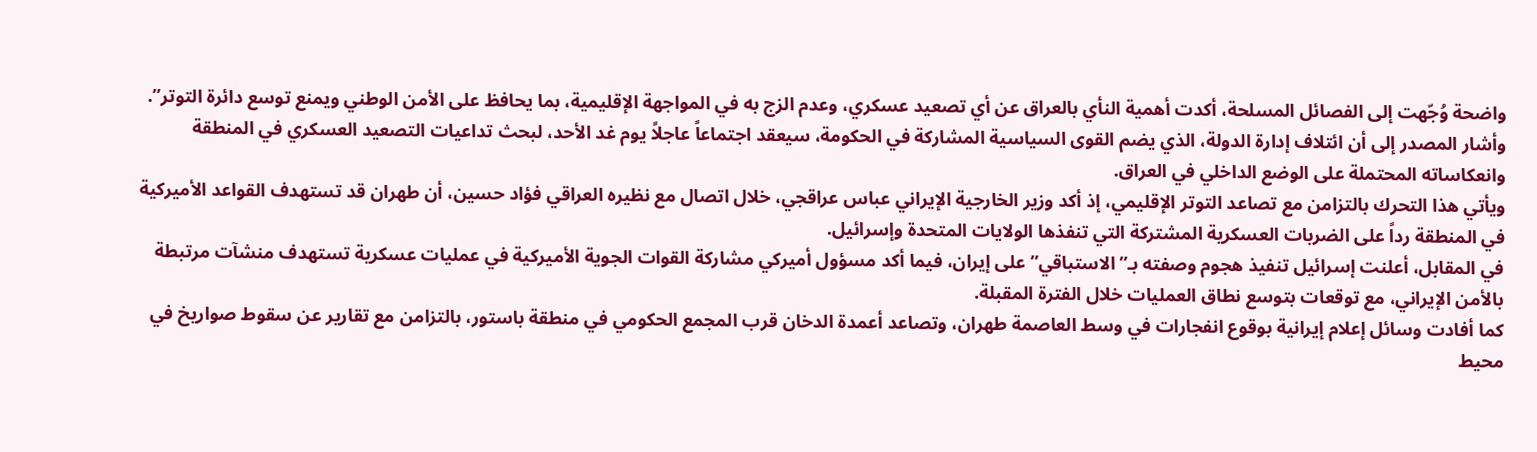واضحة وُجّهت إلى الفصائل المسلحة، أكدت أهمية النأي بالعراق عن أي تصعيد عسكري، وعدم الزج به في المواجهة الإقليمية، بما يحافظ على الأمن الوطني ويمنع توسع دائرة التوتر”.
وأشار المصدر إلى أن ائتلاف إدارة الدولة، الذي يضم القوى السياسية المشاركة في الحكومة، سيعقد اجتماعاً عاجلاً يوم غد الأحد، لبحث تداعيات التصعيد العسكري في المنطقة وانعكاساته المحتملة على الوضع الداخلي في العراق.
ويأتي هذا التحرك بالتزامن مع تصاعد التوتر الإقليمي، إذ أكد وزير الخارجية الإيراني عباس عراقجي، خلال اتصال مع نظيره العراقي فؤاد حسين، أن طهران قد تستهدف القواعد الأميركية في المنطقة رداً على الضربات العسكرية المشتركة التي تنفذها الولايات المتحدة وإسرائيل.
في المقابل، أعلنت إسرائيل تنفيذ هجوم وصفته بـ”الاستباقي” على إيران، فيما أكد مسؤول أميركي مشاركة القوات الجوية الأميركية في عمليات عسكرية تستهدف منشآت مرتبطة بالأمن الإيراني، مع توقعات بتوسع نطاق العمليات خلال الفترة المقبلة.
كما أفادت وسائل إعلام إيرانية بوقوع انفجارات في وسط العاصمة طهران، وتصاعد أعمدة الدخان قرب المجمع الحكومي في منطقة باستور، بالتزامن مع تقارير عن سقوط صواريخ في محيط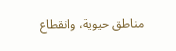مناطق حيوية، وانقطاع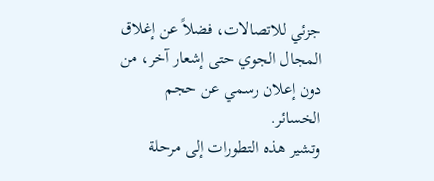جزئي للاتصالات، فضلاً عن إغلاق المجال الجوي حتى إشعار آخر، من دون إعلان رسمي عن حجم الخسائر.
وتشير هذه التطورات إلى مرحلة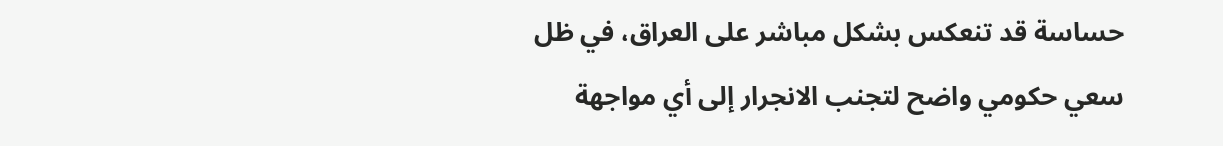حساسة قد تنعكس بشكل مباشر على العراق، في ظل سعي حكومي واضح لتجنب الانجرار إلى أي مواجهة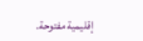إقليمية مفتوحة.